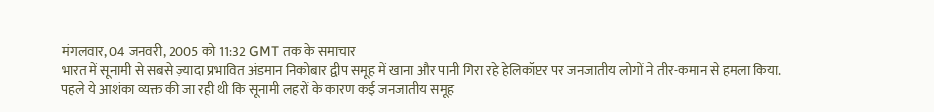मंगलवार, 04 जनवरी, 2005 को 11:32 GMT तक के समाचार
भारत में सूनामी से सबसे ज़्यादा प्रभावित अंडमान निकोबार द्वीप समूह में खाना और पानी गिरा रहे हेलिकॉप्टर पर जनजातीय लोगों ने तीर-कमान से हमला किया.
पहले ये आशंका व्यक्त की जा रही थी कि सूनामी लहरों के कारण कई जनजातीय समूह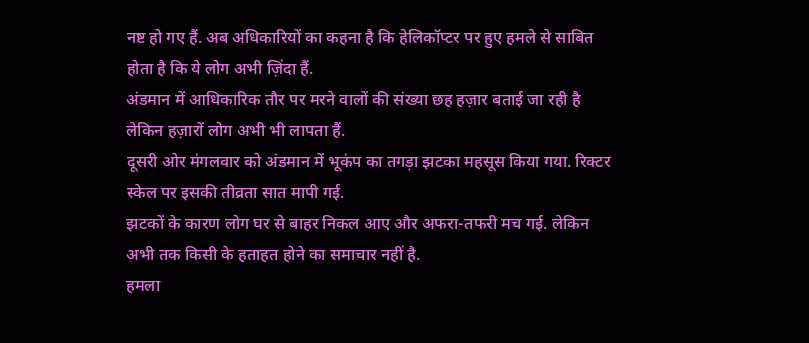नष्ट हो गए हैं. अब अधिकारियों का कहना है कि हेलिकॉप्टर पर हुए हमले से साबित होता है कि ये लोग अभी ज़िंदा हैं.
अंडमान में आधिकारिक तौर पर मरने वालों की संख्या छह हज़ार बताई जा रही है लेकिन हज़ारों लोग अभी भी लापता हैं.
दूसरी ओर मंगलवार को अंडमान में भूकंप का तगड़ा झटका महसूस किया गया. रिक्टर स्केल पर इसकी तीव्रता सात मापी गई.
झटकों के कारण लोग घर से बाहर निकल आए और अफरा-तफरी मच गई. लेकिन अभी तक किसी के हताहत होने का समाचार नहीं है.
हमला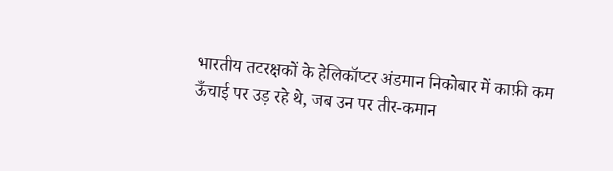भारतीय तटरक्षकों के हेलिकॉप्टर अंडमान निकोबार में काफ़ी कम ऊँचाई पर उड़ रहे थे, जब उन पर तीर-कमान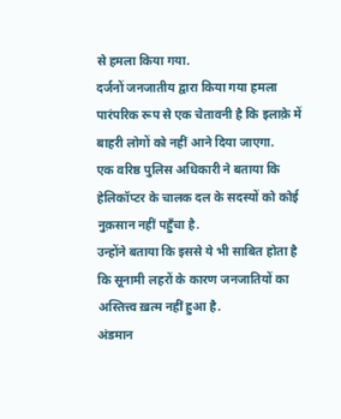से हमला किया गया.
दर्जनों जनजातीय द्वारा किया गया हमला पारंपरिक रूप से एक चेतावनी है कि इलाक़े में बाहरी लोगों को नहीं आने दिया जाएगा.
एक वरिष्ठ पुलिस अधिकारी ने बताया कि हेलिकॉप्टर के चालक दल के सदस्यों को कोई नुक़सान नहीं पहुँचा है.
उन्होंने बताया कि इससे ये भी साबित होता है कि सूनामी लहरों के कारण जनजातियों का अस्तित्त्व ख़त्म नहीं हुआ है.
अंडमान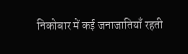निकोबार में कई जनाजातियाँ रहती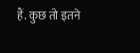हैं. कुछ तो इतने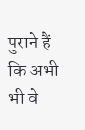पुराने हैं कि अभी भी वे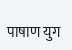पाषाण युग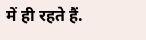में ही रहते हैं.